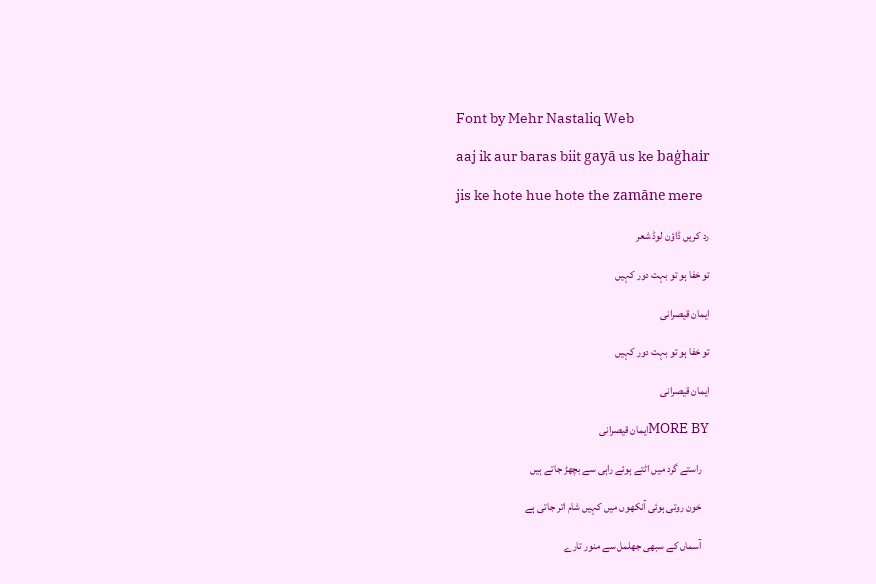Font by Mehr Nastaliq Web

aaj ik aur baras biit gayā us ke baġhair

jis ke hote hue hote the zamāne mere

رد کریں ڈاؤن لوڈ شعر

تو خفا ہو تو بہت دور کہیں

ایمان قیصرانی

تو خفا ہو تو بہت دور کہیں

ایمان قیصرانی

MORE BYایمان قیصرانی

    راستے گرد میں اٹتے ہوئے راہی سے بچھڑ جاتے ہیں

    خون روتی ہوئی آنکھوں میں کہیں شام اتر جاتی ہے

    آسماں کے سبھی جھلمل سے منور تارے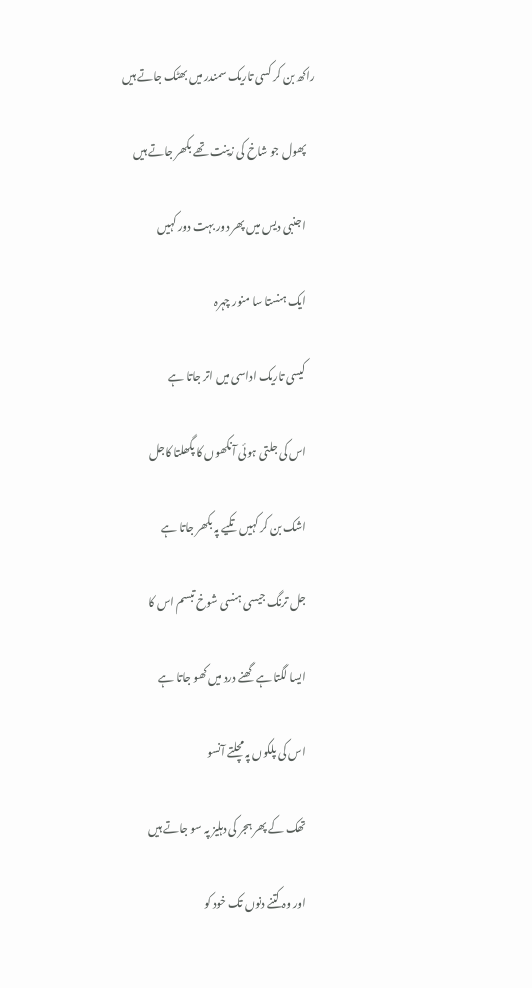راکھ بن کر کسی تاریک سمندر میں بھٹک جاتے ہیں

    پھول جو شاخ کی زینت تھے بکھر جاتے ہیں

    اجنبی دیس میں پھر دور بہت دور کہیں

    ایک ہنستا سا منور چہرہ

    کیسی تاریک اداسی میں اتر جاتا ہے

    اس کی جلتی ہوئی آنکھوں کا پگھلتا کاجل

    اشک بن کر کہیں تکیے پہ بکھر جاتا ہے

    جل ترنگ جیسی ہنسی شوخ تبسم اس کا

    ایسا لگتا ہے گھنے درد میں کھو جاتا ہے

    اس کی پلکوں پہ مچلتے آنسو

    تھک کے پھر ہجر کی دہلیز پہ سو جاتے ہیں

    اور وہ کتنے دنوں تک خود کو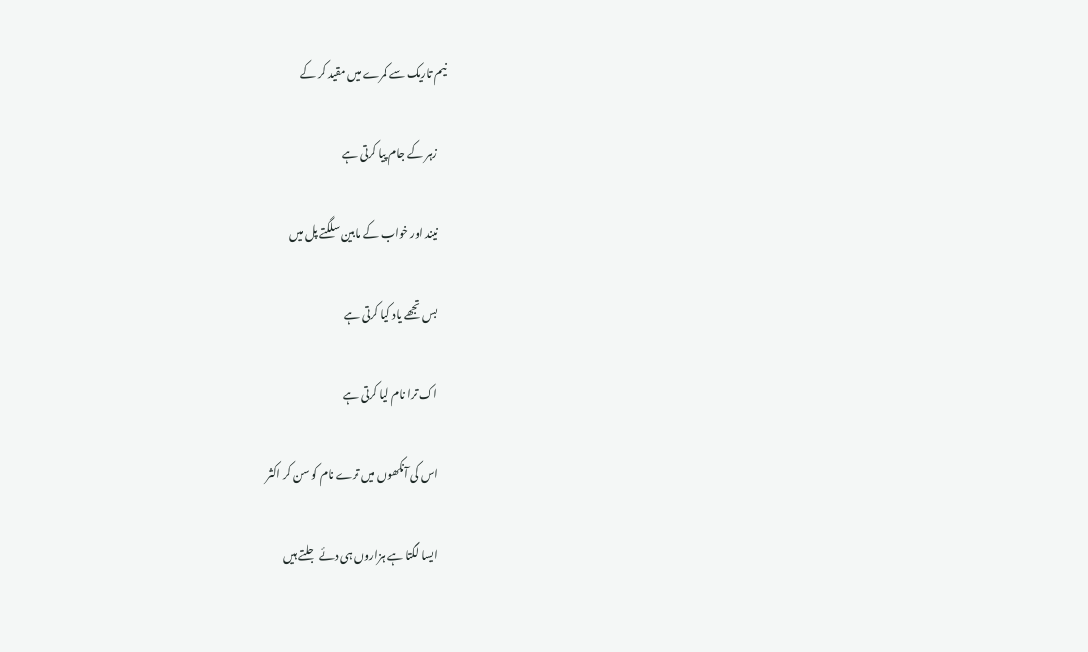نیم تاریک سے کمرے میں مقید کر کے

    زہر کے جام پیا کرتی ہے

    نیند اور خواب کے مابین سلگتے پل میں

    بس تجھے یاد کیا کرتی ہے

    اک ترا نام لیا کرتی ہے

    اس کی آنکھوں میں ترے نام کو سن کر اکثر

    ایسا لگتا ہے ہزاروں ہی دئے جلتے ہیں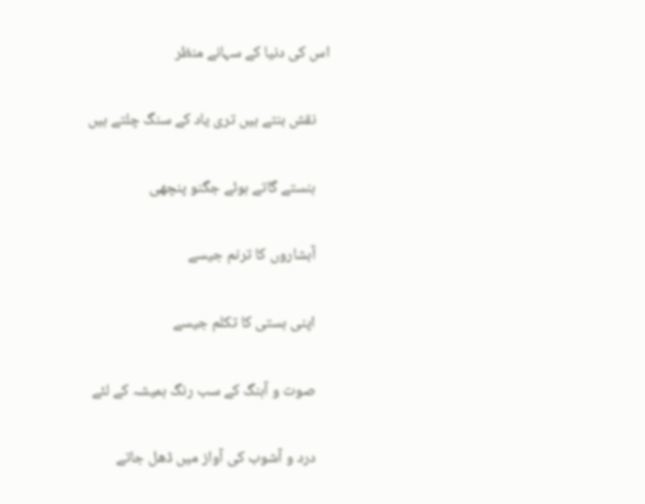اس کی دنیا کے سہانے منظر

    نقش بنتے ہیں تری یاد کے سنگ چلتے ہیں

    ہنستے گاتے ہوئے جگنو پنچھی

    آبشاروں کا ترنم جیسے

    اپنی ہستی کا تکلم جیسے

    صوت و آہنگ کے سب رنگ ہمیشہ کے لئے

    درد و آشوب کی آواز میں ڈھل جاتے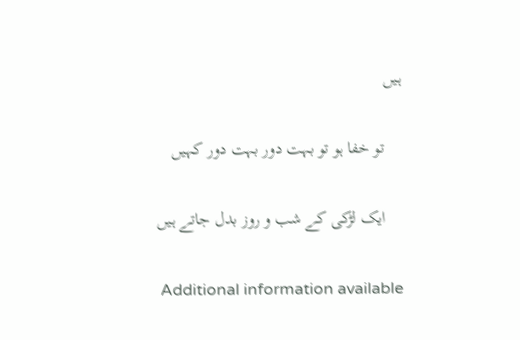ہیں

    تو خفا ہو تو بہت دور بہت دور کہیں

    ایک لڑکی کے شب و روز بدل جاتے ہیں

    Additional information available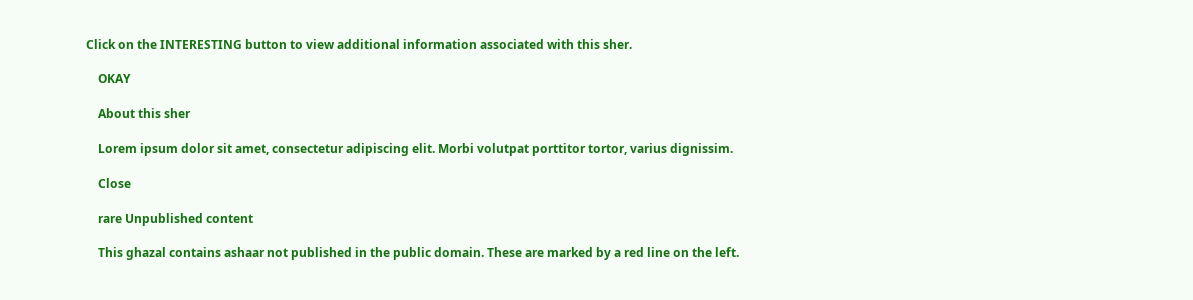Click on the INTERESTING button to view additional information associated with this sher.

    OKAY

    About this sher

    Lorem ipsum dolor sit amet, consectetur adipiscing elit. Morbi volutpat porttitor tortor, varius dignissim.

    Close

    rare Unpublished content

    This ghazal contains ashaar not published in the public domain. These are marked by a red line on the left.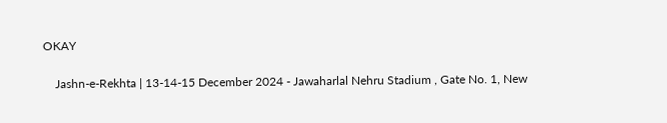OKAY

    Jashn-e-Rekhta | 13-14-15 December 2024 - Jawaharlal Nehru Stadium , Gate No. 1, New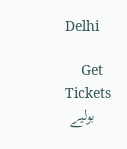Delhi

    Get Tickets
    بولیے